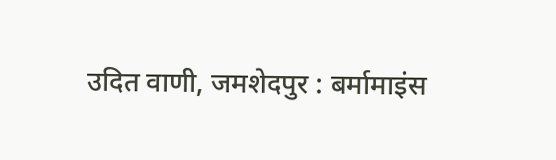उदित वाणी, जमशेदपुर : बर्मामाइंस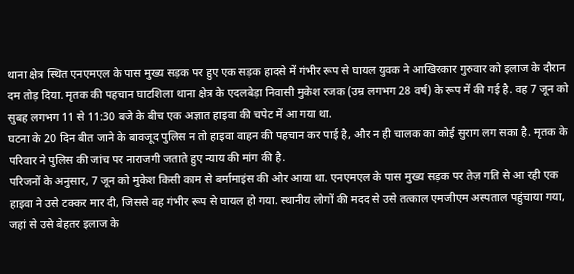थाना क्षेत्र स्थित एनएमएल के पास मुख्य सड़क पर हुए एक सड़क हादसे में गंभीर रूप से घायल युवक ने आखिरकार गुरुवार को इलाज के दौरान दम तोड़ दिया. मृतक की पहचान घाटशिला थाना क्षेत्र के एदलबेड़ा निवासी मुकेश रजक (उम्र लगभग 28 वर्ष) के रूप में की गई है. वह 7 जून को सुबह लगभग 11 से 11:30 बजे के बीच एक अज्ञात हाइवा की चपेट में आ गया था.
घटना के 20 दिन बीत जाने के बावजूद पुलिस न तो हाइवा वाहन की पहचान कर पाई है, और न ही चालक का कोई सुराग लग सका है. मृतक के परिवार ने पुलिस की जांच पर नाराजगी जताते हुए न्याय की मांग की है.
परिजनों के अनुसार, 7 जून को मुकेश किसी काम से बर्मामाइंस की ओर आया था. एनएमएल के पास मुख्य सड़क पर तेज़ गति से आ रही एक हाइवा ने उसे टक्कर मार दी, जिससे वह गंभीर रूप से घायल हो गया. स्थानीय लोगों की मदद से उसे तत्काल एमजीएम अस्पताल पहुंचाया गया, जहां से उसे बेहतर इलाज के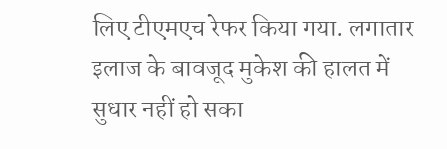लिए टीएमएच रेफर किया गया. लगातार इलाज के बावजूद मुकेश की हालत में सुधार नहीं हो सका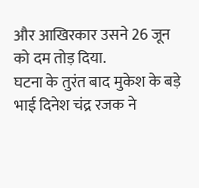और आखिरकार उसने 26 जून को दम तोड़ दिया.
घटना के तुरंत बाद मुकेश के बड़े भाई दिनेश चंद्र रजक ने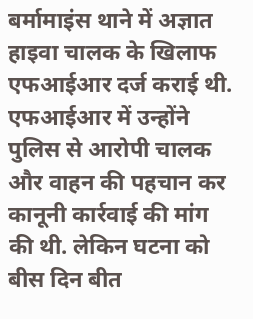बर्मामाइंस थाने में अज्ञात हाइवा चालक के खिलाफ एफआईआर दर्ज कराई थी. एफआईआर में उन्होंने पुलिस से आरोपी चालक और वाहन की पहचान कर कानूनी कार्रवाई की मांग की थी. लेकिन घटना को बीस दिन बीत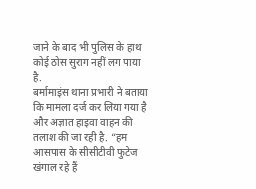जाने के बाद भी पुलिस के हाथ कोई ठोस सुराग नहीं लग पाया है.
बर्मामाइंस थाना प्रभारी ने बताया कि मामला दर्ज कर लिया गया है और अज्ञात हाइवा वाहन की तलाश की जा रही है. “हम आसपास के सीसीटीवी फुटेज खंगाल रहे हैं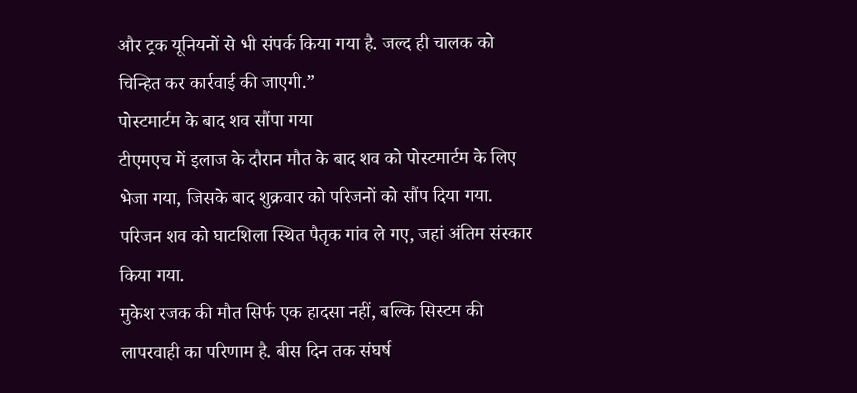और ट्रक यूनियनों से भी संपर्क किया गया है. जल्द ही चालक को चिन्हित कर कार्रवाई की जाएगी.”
पोस्टमार्टम के बाद शव सौंपा गया
टीएमएच में इलाज के दौरान मौत के बाद शव को पोस्टमार्टम के लिए भेजा गया, जिसके बाद शुक्रवार को परिजनों को सौंप दिया गया. परिजन शव को घाटशिला स्थित पैतृक गांव ले गए, जहां अंतिम संस्कार किया गया.
मुकेश रजक की मौत सिर्फ एक हादसा नहीं, बल्कि सिस्टम की लापरवाही का परिणाम है. बीस दिन तक संघर्ष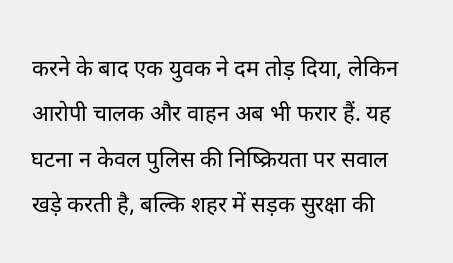करने के बाद एक युवक ने दम तोड़ दिया, लेकिन आरोपी चालक और वाहन अब भी फरार हैं. यह घटना न केवल पुलिस की निष्क्रियता पर सवाल खड़े करती है, बल्कि शहर में सड़क सुरक्षा की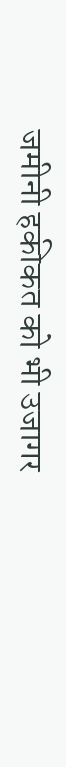जमीनी हकीकत को भी उजागर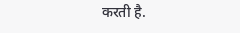करती है.